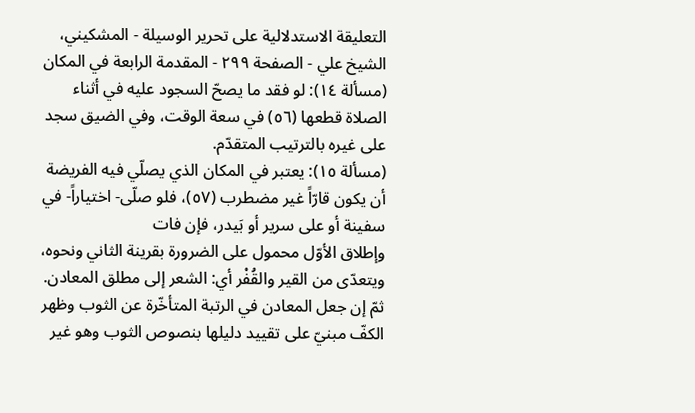التعليقة الاستدلالية على تحرير الوسيلة - المشكيني، الشيخ علي - الصفحة ٢٩٩ - المقدمة الرابعة في المكان
(مسألة ١٤): لو فقد ما يصحّ السجود عليه في أثناء الصلاة قطعها (٥٦) في سعة الوقت، وفي الضيق سجد على غيره بالترتيب المتقدّم.
(مسألة ١٥): يعتبر في المكان الذي يصلّي فيه الفريضة أن يكون قارّاً غير مضطرب (٥٧)، فلو صلّى- اختياراً- في سفينة أو على سرير أو بَيدر، فإن فات
وإطلاق الأوّل محمول على الضرورة بقرينة الثاني ونحوه، ويتعدّى من القير والقُفْر أي: الشعر إلى مطلق المعادن.
ثمّ إن جعل المعادن في الرتبة المتأخّرة عن الثوب وظهر الكفّ مبنيّ على تقييد دليلها بنصوص الثوب وهو غير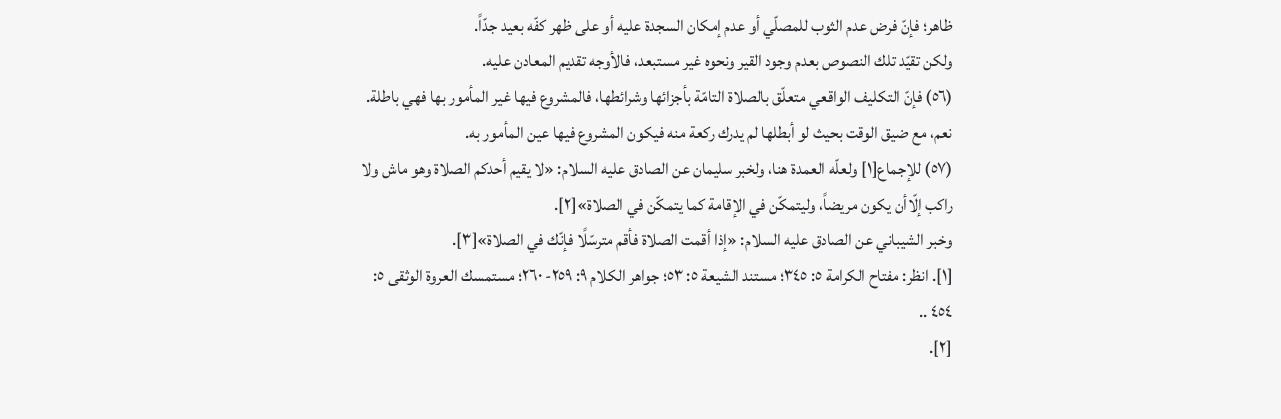ظاهر؛ فإنّ فرض عدم الثوب للمصلّي أو عدم إمكان السجدة عليه أو على ظهر كفّه بعيد جدّاً.
ولكن تقيّد تلك النصوص بعدم وجود القير ونحوه غير مستبعد، فالأوجه تقديم المعادن عليه.
(٥٦) فإنّ التكليف الواقعي متعلّق بالصلاة التامّة بأجزائها وشرائطها، فالمشروع فيها غير المأمور بها فهي باطلة.
نعم، مع ضيق الوقت بحيث لو أبطلها لم يدرك ركعة منه فيكون المشروع فيها عين المأمور به.
(٥٧) للإجماع[١] ولعلّه العمدة هنا، ولخبر سليمان عن الصادق عليه السلام: «لا يقيم أحدكم الصلاة وهو ماش ولا راكب إلّاأن يكون مريضاً، وليتمكّن في الإقامة كما يتمكّن في الصلاة»[٢].
وخبر الشيباني عن الصادق عليه السلام: «إذا أقمت الصلاة فأقم مترسّلًا فإنّك في الصلاة»[٣].
[١]. انظر: مفتاح الكرامة ٥: ٣٤٥؛ مستند الشيعة ٥: ٥٣؛ جواهر الكلام ٩: ٢٥٩- ٢٦٠؛ مستمسك العروة الوثقى ٥: ٤٥٤ ..
[٢].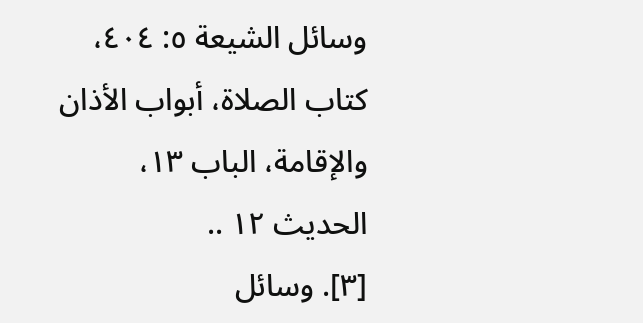وسائل الشيعة ٥: ٤٠٤، كتاب الصلاة، أبواب الأذان والإقامة، الباب ١٣، الحديث ١٢ ..
[٣]. وسائل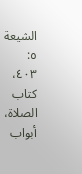الشيعة ٥: ٤٠٣، كتاب الصلاة، أبواب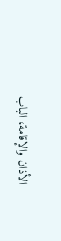الأذان والإقامة، الباب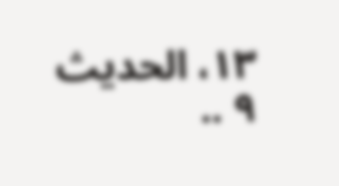١٣، الحديث ٩ ..